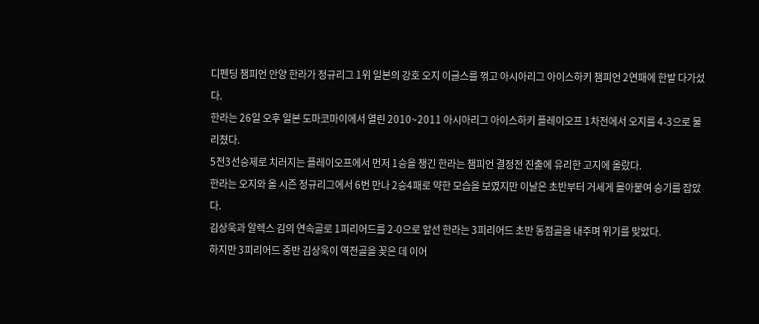디펜딩 챔피언 안양 한라가 정규리그 1위 일본의 강호 오지 이글스를 꺾고 아시아리그 아이스하키 챔피언 2연패에 한발 다가섰다.
한라는 26일 오후 일본 도마코마이에서 열린 2010~2011 아시아리그 아이스하키 플레이오프 1차전에서 오지를 4-3으로 물리쳤다.
5전3선승제로 치러지는 플레이오프에서 먼저 1승을 챙긴 한라는 챔피언 결정전 진출에 유리한 고지에 올랐다.
한라는 오지와 올 시즌 정규리그에서 6번 만나 2승4패로 약한 모습을 보였지만 이날은 초반부터 거세게 몰아붙여 승기를 잡았다.
김상욱과 알렉스 김의 연속골로 1피리어드를 2-0으로 앞선 한라는 3피리어드 초반 동점골을 내주며 위기를 맞았다.
하지만 3피리어드 중반 김상욱이 역전골을 꽂은 데 이어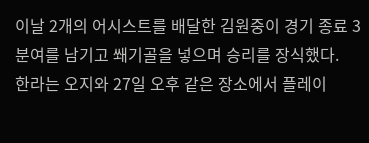이날 2개의 어시스트를 배달한 김원중이 경기 종료 3분여를 남기고 쐐기골을 넣으며 승리를 장식했다.
한라는 오지와 27일 오후 같은 장소에서 플레이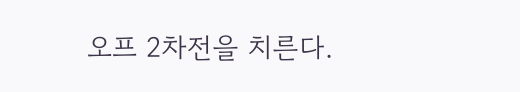오프 2차전을 치른다.